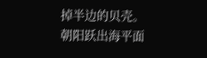掉半边的贝壳。
朝阳跃出海平面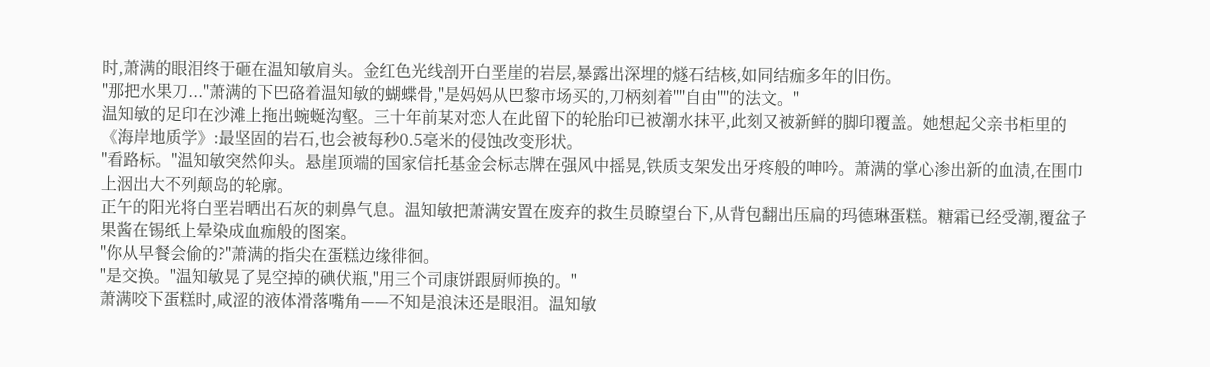时,萧满的眼泪终于砸在温知敏肩头。金红色光线剖开白垩崖的岩层,暴露出深埋的燧石结核,如同结痂多年的旧伤。
"那把水果刀..."萧满的下巴硌着温知敏的蝴蝶骨,"是妈妈从巴黎市场买的,刀柄刻着''''自由''''的法文。"
温知敏的足印在沙滩上拖出蜿蜒沟壑。三十年前某对恋人在此留下的轮胎印已被潮水抹平,此刻又被新鲜的脚印覆盖。她想起父亲书柜里的《海岸地质学》:最坚固的岩石,也会被每秒0.5毫米的侵蚀改变形状。
"看路标。"温知敏突然仰头。悬崖顶端的国家信托基金会标志牌在强风中摇晃,铁质支架发出牙疼般的呻吟。萧满的掌心渗出新的血渍,在围巾上洇出大不列颠岛的轮廓。
正午的阳光将白垩岩晒出石灰的刺鼻气息。温知敏把萧满安置在废弃的救生员瞭望台下,从背包翻出压扁的玛德琳蛋糕。糖霜已经受潮,覆盆子果酱在锡纸上晕染成血痂般的图案。
"你从早餐会偷的?"萧满的指尖在蛋糕边缘徘徊。
"是交换。"温知敏晃了晃空掉的碘伏瓶,"用三个司康饼跟厨师换的。"
萧满咬下蛋糕时,咸涩的液体滑落嘴角——不知是浪沫还是眼泪。温知敏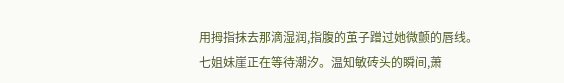用拇指抹去那滴湿润,指腹的茧子蹭过她微颤的唇线。
七姐妹崖正在等待潮汐。温知敏砖头的瞬间,萧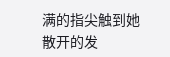满的指尖触到她散开的发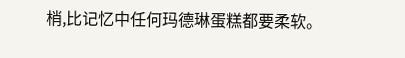梢,比记忆中任何玛德琳蛋糕都要柔软。